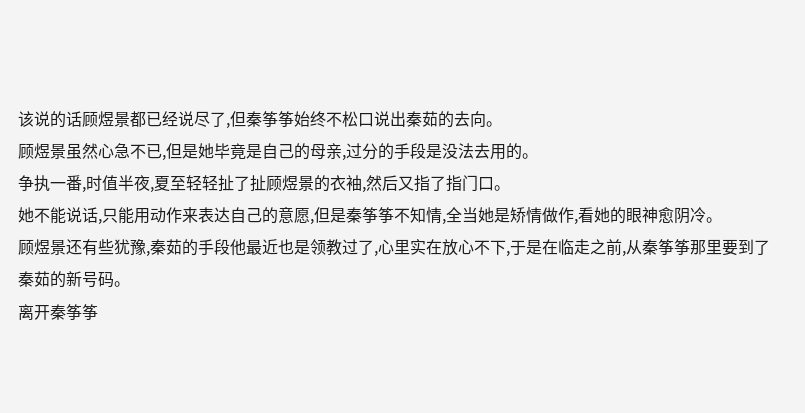该说的话顾煜景都已经说尽了,但秦筝筝始终不松口说出秦茹的去向。
顾煜景虽然心急不已,但是她毕竟是自己的母亲,过分的手段是没法去用的。
争执一番,时值半夜,夏至轻轻扯了扯顾煜景的衣袖,然后又指了指门口。
她不能说话,只能用动作来表达自己的意愿,但是秦筝筝不知情,全当她是矫情做作,看她的眼神愈阴冷。
顾煜景还有些犹豫,秦茹的手段他最近也是领教过了,心里实在放心不下,于是在临走之前,从秦筝筝那里要到了秦茹的新号码。
离开秦筝筝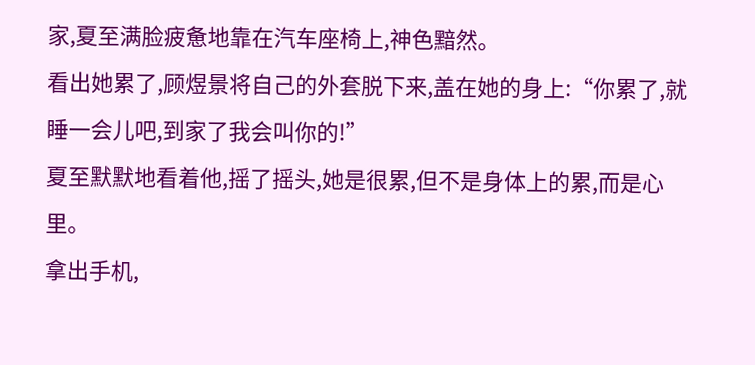家,夏至满脸疲惫地靠在汽车座椅上,神色黯然。
看出她累了,顾煜景将自己的外套脱下来,盖在她的身上:“你累了,就睡一会儿吧,到家了我会叫你的!”
夏至默默地看着他,摇了摇头,她是很累,但不是身体上的累,而是心里。
拿出手机,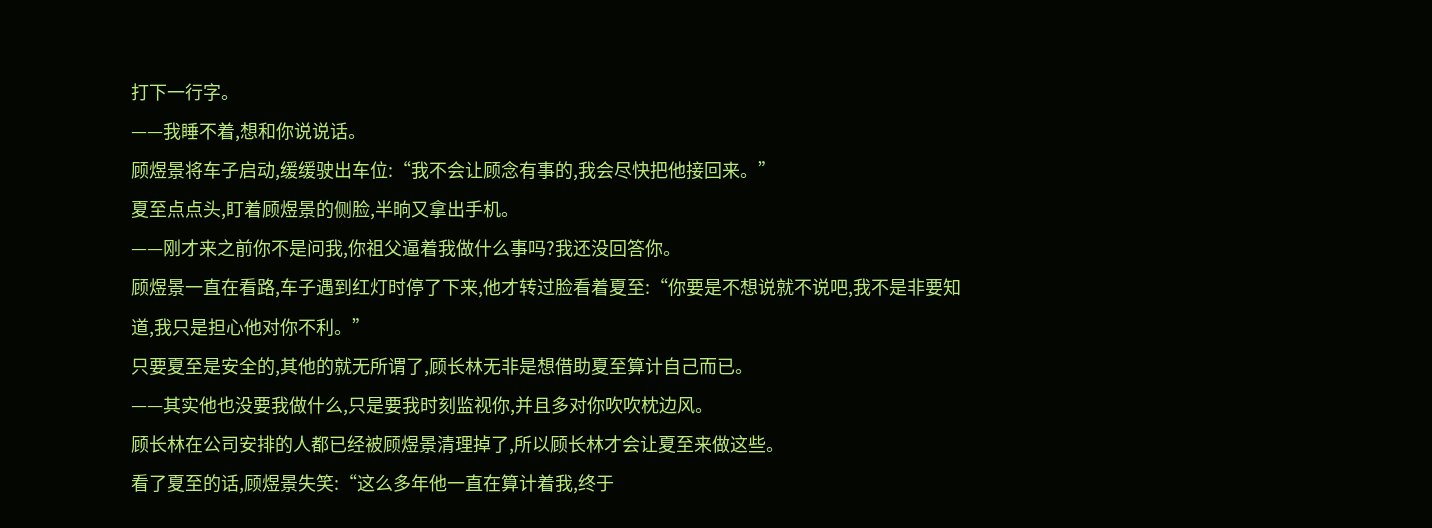打下一行字。
——我睡不着,想和你说说话。
顾煜景将车子启动,缓缓驶出车位:“我不会让顾念有事的,我会尽快把他接回来。”
夏至点点头,盯着顾煜景的侧脸,半晌又拿出手机。
——刚才来之前你不是问我,你祖父逼着我做什么事吗?我还没回答你。
顾煜景一直在看路,车子遇到红灯时停了下来,他才转过脸看着夏至:“你要是不想说就不说吧,我不是非要知道,我只是担心他对你不利。”
只要夏至是安全的,其他的就无所谓了,顾长林无非是想借助夏至算计自己而已。
——其实他也没要我做什么,只是要我时刻监视你,并且多对你吹吹枕边风。
顾长林在公司安排的人都已经被顾煜景清理掉了,所以顾长林才会让夏至来做这些。
看了夏至的话,顾煜景失笑:“这么多年他一直在算计着我,终于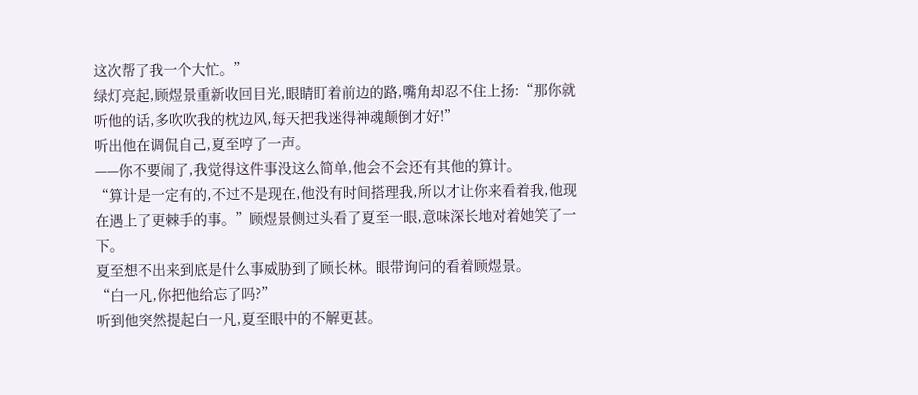这次帮了我一个大忙。”
绿灯亮起,顾煜景重新收回目光,眼睛盯着前边的路,嘴角却忍不住上扬:“那你就听他的话,多吹吹我的枕边风,每天把我迷得神魂颠倒才好!”
听出他在调侃自己,夏至哼了一声。
——你不要闹了,我觉得这件事没这么简单,他会不会还有其他的算计。
“算计是一定有的,不过不是现在,他没有时间搭理我,所以才让你来看着我,他现在遇上了更棘手的事。”顾煜景侧过头看了夏至一眼,意味深长地对着她笑了一下。
夏至想不出来到底是什么事威胁到了顾长林。眼带询问的看着顾煜景。
“白一凡,你把他给忘了吗?”
听到他突然提起白一凡,夏至眼中的不解更甚。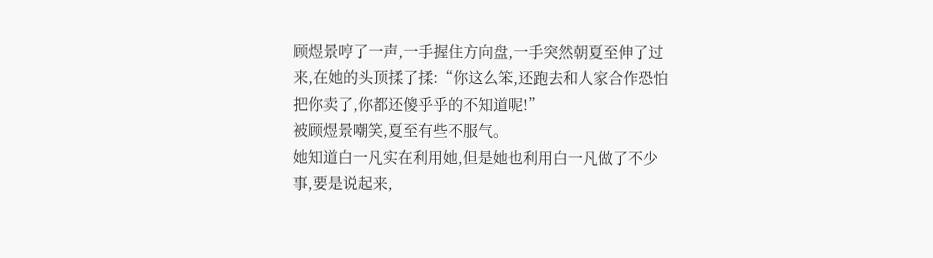顾煜景哼了一声,一手握住方向盘,一手突然朝夏至伸了过来,在她的头顶揉了揉:“你这么笨,还跑去和人家合作恐怕把你卖了,你都还傻乎乎的不知道呢!”
被顾煜景嘲笑,夏至有些不服气。
她知道白一凡实在利用她,但是她也利用白一凡做了不少事,要是说起来,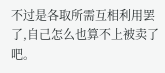不过是各取所需互相利用罢了,自己怎么也算不上被卖了吧。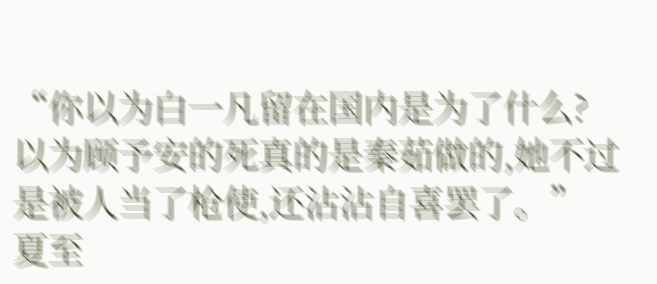“你以为白一凡留在国内是为了什么?以为顾予安的死真的是秦茹做的,她不过是被人当了枪使,还沾沾自喜罢了。”
夏至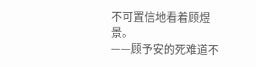不可置信地看着顾煜景。
——顾予安的死难道不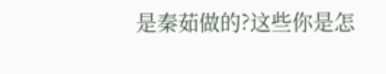是秦茹做的?这些你是怎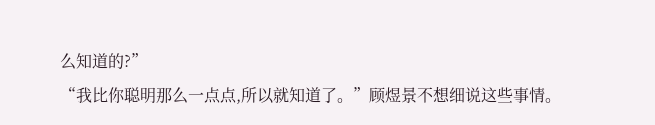么知道的?”
“我比你聪明那么一点点,所以就知道了。”顾煜景不想细说这些事情。